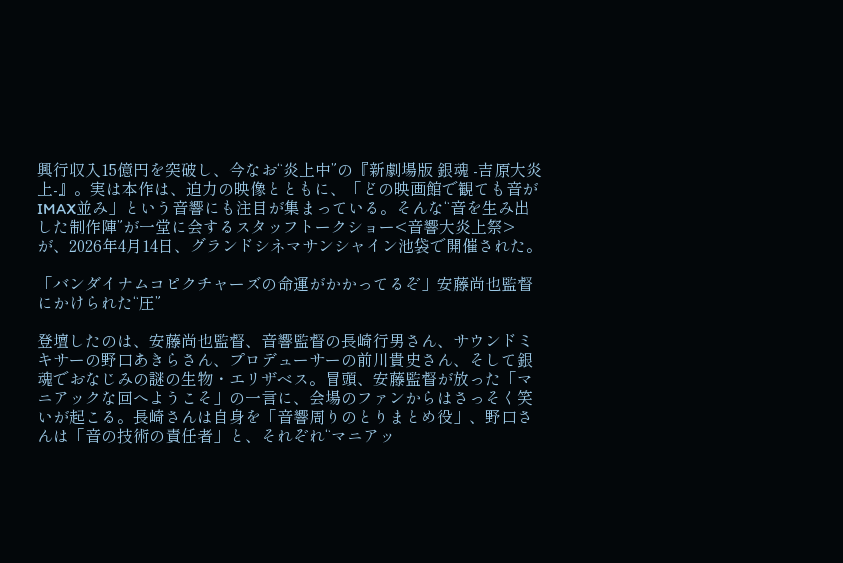興行収入15億円を突破し、今なお“炎上中”の『新劇場版 銀魂 -吉原大炎上-』。実は本作は、迫力の映像とともに、「どの映画館で観ても音がIMAX並み」という音響にも注目が集まっている。そんな“音を生み出した制作陣”が一堂に会するスタッフトークショー<音響大炎上祭>が、2026年4月14日、グランドシネマサンシャイン池袋で開催された。

「バンダイナムコピクチャーズの命運がかかってるぞ」安藤尚也監督にかけられた“圧”

登壇したのは、安藤尚也監督、音響監督の長崎行男さん、サウンドミキサーの野口あきらさん、プロデューサーの前川貴史さん、そして銀魂でおなじみの謎の生物・エリザベス。冒頭、安藤監督が放った「マニアックな回へようこそ」の一言に、会場のファンからはさっそく笑いが起こる。長崎さんは自身を「音響周りのとりまとめ役」、野口さんは「音の技術の責任者」と、それぞれ“マニアッ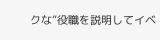クな”役職を説明してイベ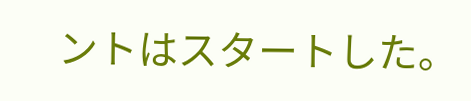ントはスタートした。